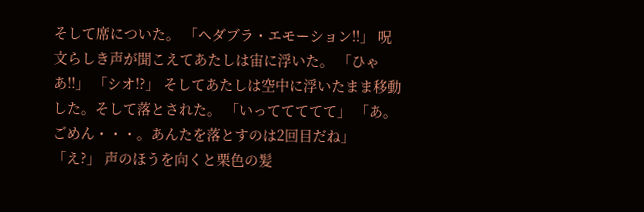そして席についた。 「ヘダブラ・エモーション!!」 呪文らしき声が聞こえてあたしは宙に浮いた。 「ひゃあ!!」 「シオ!?」 そしてあたしは空中に浮いたまま移動した。そして落とされた。 「いっててててて」 「あ。ごめん・・・。あんたを落とすのは2回目だね」 「え?」 声のほうを向くと栗色の髪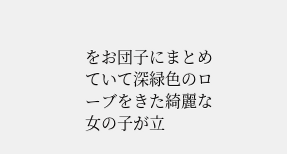をお団子にまとめていて深緑色のローブをきた綺麗な女の子が立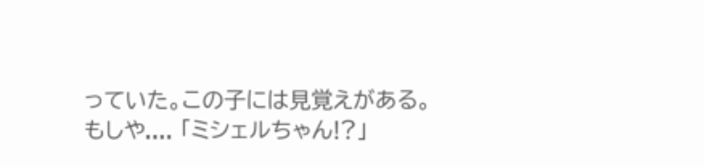っていた。この子には見覚えがある。 もしや.... 「ミシェルちゃん!?」